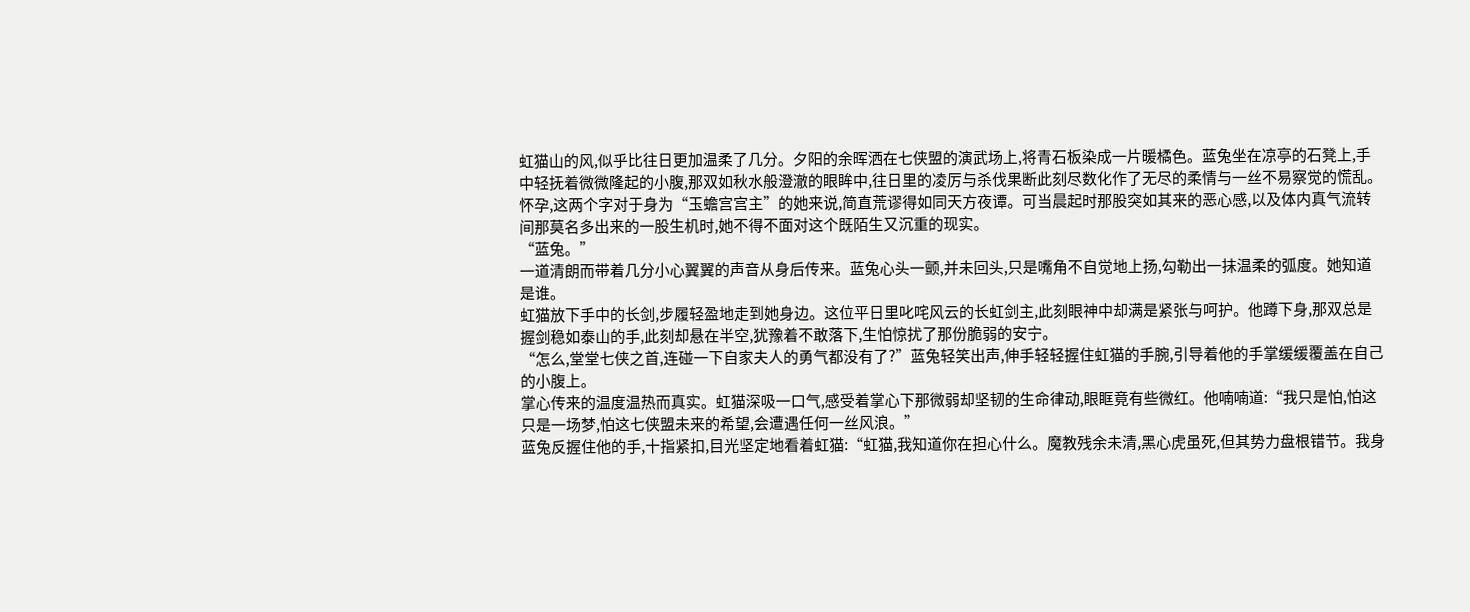虹猫山的风,似乎比往日更加温柔了几分。夕阳的余晖洒在七侠盟的演武场上,将青石板染成一片暖橘色。蓝兔坐在凉亭的石凳上,手中轻抚着微微隆起的小腹,那双如秋水般澄澈的眼眸中,往日里的凌厉与杀伐果断此刻尽数化作了无尽的柔情与一丝不易察觉的慌乱。
怀孕,这两个字对于身为“玉蟾宫宫主”的她来说,简直荒谬得如同天方夜谭。可当晨起时那股突如其来的恶心感,以及体内真气流转间那莫名多出来的一股生机时,她不得不面对这个既陌生又沉重的现实。
“蓝兔。”
一道清朗而带着几分小心翼翼的声音从身后传来。蓝兔心头一颤,并未回头,只是嘴角不自觉地上扬,勾勒出一抹温柔的弧度。她知道是谁。
虹猫放下手中的长剑,步履轻盈地走到她身边。这位平日里叱咤风云的长虹剑主,此刻眼神中却满是紧张与呵护。他蹲下身,那双总是握剑稳如泰山的手,此刻却悬在半空,犹豫着不敢落下,生怕惊扰了那份脆弱的安宁。
“怎么,堂堂七侠之首,连碰一下自家夫人的勇气都没有了?”蓝兔轻笑出声,伸手轻轻握住虹猫的手腕,引导着他的手掌缓缓覆盖在自己的小腹上。
掌心传来的温度温热而真实。虹猫深吸一口气,感受着掌心下那微弱却坚韧的生命律动,眼眶竟有些微红。他喃喃道:“我只是怕,怕这只是一场梦,怕这七侠盟未来的希望,会遭遇任何一丝风浪。”
蓝兔反握住他的手,十指紧扣,目光坚定地看着虹猫:“虹猫,我知道你在担心什么。魔教残余未清,黑心虎虽死,但其势力盘根错节。我身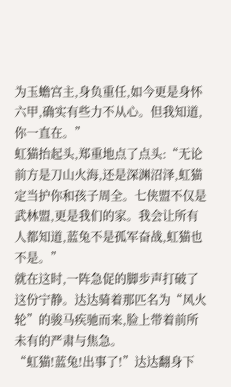为玉蟾宫主,身负重任,如今更是身怀六甲,确实有些力不从心。但我知道,你一直在。”
虹猫抬起头,郑重地点了点头:“无论前方是刀山火海,还是深渊沼泽,虹猫定当护你和孩子周全。七侠盟不仅是武林盟,更是我们的家。我会让所有人都知道,蓝兔不是孤军奋战,虹猫也不是。”
就在这时,一阵急促的脚步声打破了这份宁静。达达骑着那匹名为“风火轮”的骏马疾驰而来,脸上带着前所未有的严肃与焦急。
“虹猫!蓝兔!出事了!”达达翻身下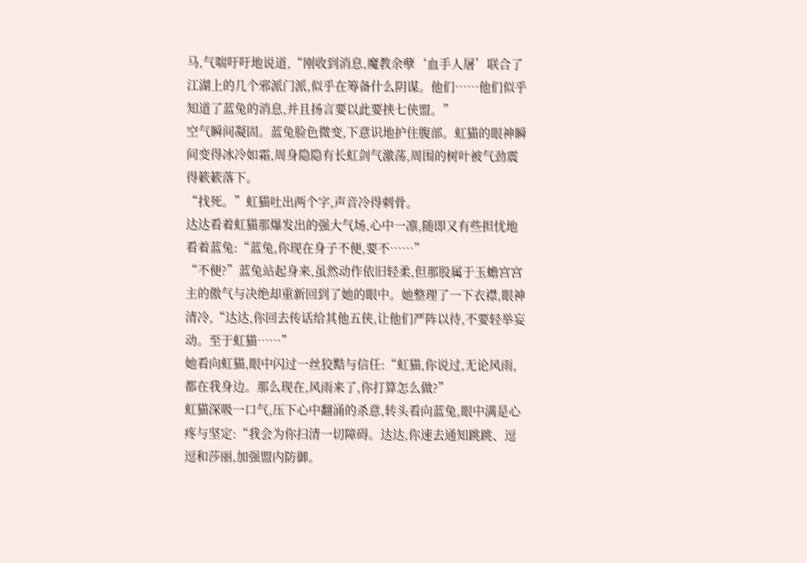马,气喘吁吁地说道,“刚收到消息,魔教余孽‘血手人屠’联合了江湖上的几个邪派门派,似乎在筹备什么阴谋。他们……他们似乎知道了蓝兔的消息,并且扬言要以此要挟七侠盟。”
空气瞬间凝固。蓝兔脸色微变,下意识地护住腹部。虹猫的眼神瞬间变得冰冷如霜,周身隐隐有长虹剑气激荡,周围的树叶被气劲震得簌簌落下。
“找死。”虹猫吐出两个字,声音冷得刺骨。
达达看着虹猫那爆发出的强大气场,心中一凛,随即又有些担忧地看着蓝兔:“蓝兔,你现在身子不便,要不……”
“不便?”蓝兔站起身来,虽然动作依旧轻柔,但那股属于玉蟾宫宫主的傲气与决绝却重新回到了她的眼中。她整理了一下衣襟,眼神清冷,“达达,你回去传话给其他五侠,让他们严阵以待,不要轻举妄动。至于虹猫……”
她看向虹猫,眼中闪过一丝狡黠与信任:“虹猫,你说过,无论风雨,都在我身边。那么现在,风雨来了,你打算怎么做?”
虹猫深吸一口气,压下心中翻涌的杀意,转头看向蓝兔,眼中满是心疼与坚定:“我会为你扫清一切障碍。达达,你速去通知跳跳、逗逗和莎丽,加强盟内防御。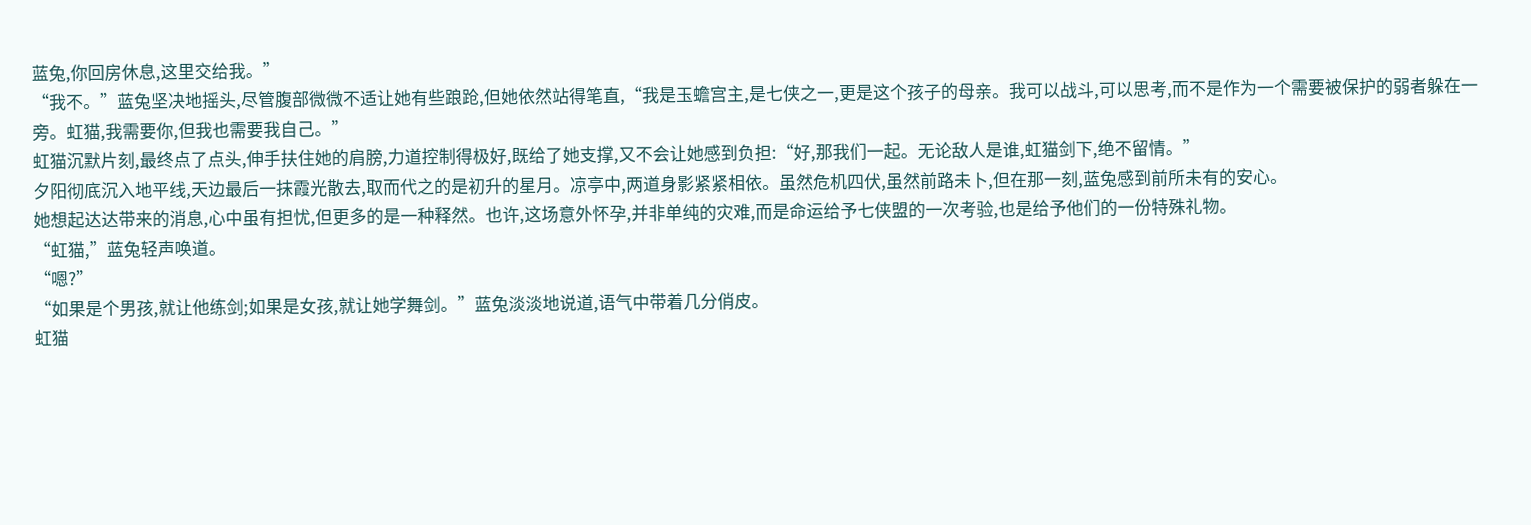蓝兔,你回房休息,这里交给我。”
“我不。”蓝兔坚决地摇头,尽管腹部微微不适让她有些踉跄,但她依然站得笔直,“我是玉蟾宫主,是七侠之一,更是这个孩子的母亲。我可以战斗,可以思考,而不是作为一个需要被保护的弱者躲在一旁。虹猫,我需要你,但我也需要我自己。”
虹猫沉默片刻,最终点了点头,伸手扶住她的肩膀,力道控制得极好,既给了她支撑,又不会让她感到负担:“好,那我们一起。无论敌人是谁,虹猫剑下,绝不留情。”
夕阳彻底沉入地平线,天边最后一抹霞光散去,取而代之的是初升的星月。凉亭中,两道身影紧紧相依。虽然危机四伏,虽然前路未卜,但在那一刻,蓝兔感到前所未有的安心。
她想起达达带来的消息,心中虽有担忧,但更多的是一种释然。也许,这场意外怀孕,并非单纯的灾难,而是命运给予七侠盟的一次考验,也是给予他们的一份特殊礼物。
“虹猫,”蓝兔轻声唤道。
“嗯?”
“如果是个男孩,就让他练剑;如果是女孩,就让她学舞剑。”蓝兔淡淡地说道,语气中带着几分俏皮。
虹猫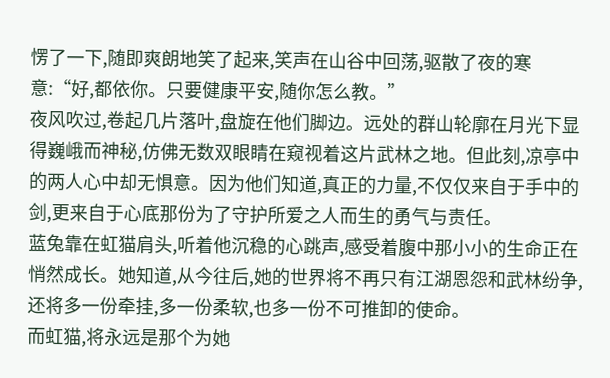愣了一下,随即爽朗地笑了起来,笑声在山谷中回荡,驱散了夜的寒意:“好,都依你。只要健康平安,随你怎么教。”
夜风吹过,卷起几片落叶,盘旋在他们脚边。远处的群山轮廓在月光下显得巍峨而神秘,仿佛无数双眼睛在窥视着这片武林之地。但此刻,凉亭中的两人心中却无惧意。因为他们知道,真正的力量,不仅仅来自于手中的剑,更来自于心底那份为了守护所爱之人而生的勇气与责任。
蓝兔靠在虹猫肩头,听着他沉稳的心跳声,感受着腹中那小小的生命正在悄然成长。她知道,从今往后,她的世界将不再只有江湖恩怨和武林纷争,还将多一份牵挂,多一份柔软,也多一份不可推卸的使命。
而虹猫,将永远是那个为她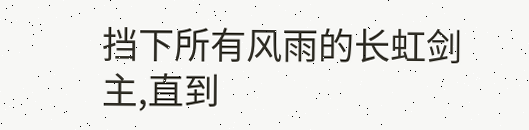挡下所有风雨的长虹剑主,直到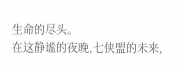生命的尽头。
在这静谧的夜晚,七侠盟的未来,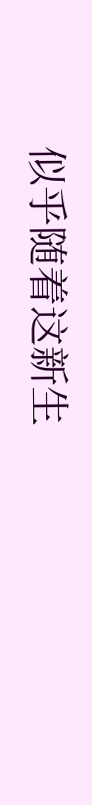似乎随着这新生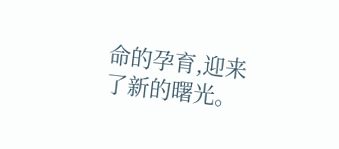命的孕育,迎来了新的曙光。